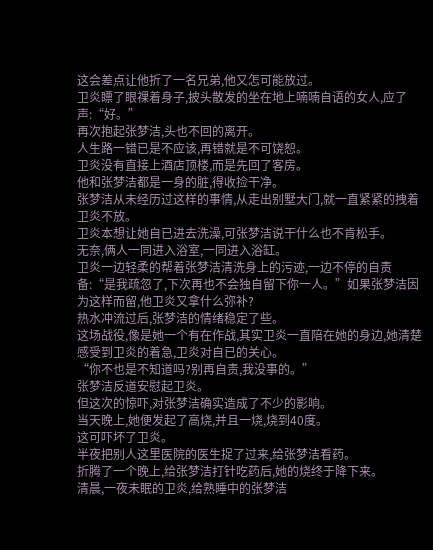这会差点让他折了一名兄弟,他又怎可能放过。
卫炎瞟了眼祼着身子,披头散发的坐在地上喃喃自语的女人,应了声:“好。”
再次抱起张梦洁,头也不回的离开。
人生路一错已是不应该,再错就是不可饶恕。
卫炎没有直接上酒店顶楼,而是先回了客房。
他和张梦洁都是一身的脏,得收捡干净。
张梦洁从未经历过这样的事情,从走出别墅大门,就一直紧紧的拽着卫炎不放。
卫炎本想让她自已进去洗澡,可张梦洁说干什么也不肯松手。
无奈,俩人一同进入浴室,一同进入浴缸。
卫炎一边轻柔的帮着张梦洁清洗身上的污迹,一边不停的自责备:“是我疏忽了,下次再也不会独自留下你一人。”如果张梦洁因为这样而留,他卫炎又拿什么弥补?
热水冲流过后,张梦洁的情绪稳定了些。
这场战役,像是她一个有在作战,其实卫炎一直陪在她的身边,她清楚感受到卫炎的着急,卫炎对自已的关心。
“你不也是不知道吗?别再自责,我没事的。”
张梦洁反道安慰起卫炎。
但这次的惊吓,对张梦洁确实造成了不少的影响。
当天晚上,她便发起了高烧,并且一烧,烧到40度。
这可吓坏了卫炎。
半夜把别人这里医院的医生捉了过来,给张梦洁看药。
折腾了一个晚上,给张梦洁打针吃药后,她的烧终于降下来。
清晨,一夜未眠的卫炎,给熟睡中的张梦洁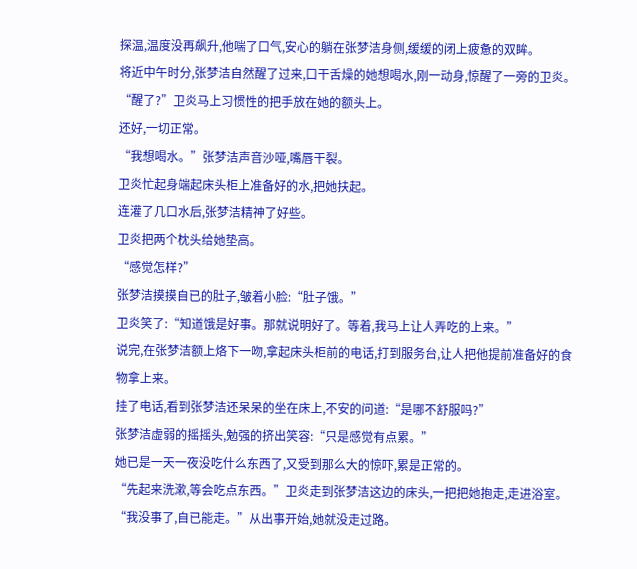探温,温度没再飙升,他喘了口气,安心的躺在张梦洁身侧,缓缓的闭上疲惫的双眸。
将近中午时分,张梦洁自然醒了过来,口干舌燥的她想喝水,刚一动身,惊醒了一旁的卫炎。
“醒了?”卫炎马上习惯性的把手放在她的额头上。
还好,一切正常。
“我想喝水。”张梦洁声音沙哑,嘴唇干裂。
卫炎忙起身端起床头柜上准备好的水,把她扶起。
连灌了几口水后,张梦洁精神了好些。
卫炎把两个枕头给她垫高。
“感觉怎样?”
张梦洁摸摸自已的肚子,皱着小脸:“肚子饿。”
卫炎笑了:“知道饿是好事。那就说明好了。等着,我马上让人弄吃的上来。”
说完,在张梦洁额上烙下一吻,拿起床头柜前的电话,打到服务台,让人把他提前准备好的食物拿上来。
挂了电话,看到张梦洁还呆呆的坐在床上,不安的问道:“是哪不舒服吗?”
张梦洁虚弱的摇摇头,勉强的挤出笑容:“只是感觉有点累。”
她已是一天一夜没吃什么东西了,又受到那么大的惊吓,累是正常的。
“先起来洗漱,等会吃点东西。”卫炎走到张梦洁这边的床头,一把把她抱走,走进浴室。
“我没事了,自已能走。”从出事开始,她就没走过路。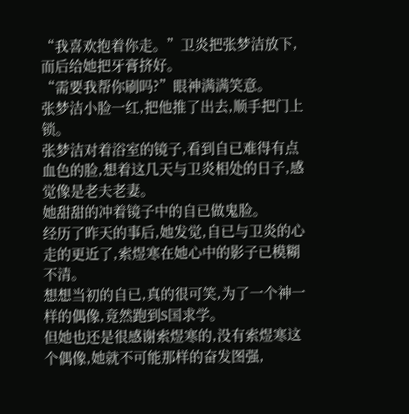“我喜欢抱着你走。”卫炎把张梦洁放下,而后给她把牙膏挤好。
“需要我帮你刷吗?”眼神满满笑意。
张梦洁小脸一红,把他推了出去,顺手把门上锁。
张梦洁对着浴室的镜子,看到自已难得有点血色的脸,想着这几天与卫炎相处的日子,感觉像是老夫老妻。
她甜甜的冲着镜子中的自已做鬼脸。
经历了昨天的事后,她发觉,自已与卫炎的心走的更近了,索煜寒在她心中的影子已模糊不清。
想想当初的自已,真的很可笑,为了一个神一样的偶像,竟然跑到S国求学。
但她也还是很感谢索煜寒的,没有索煜寒这个偶像,她就不可能那样的奋发图强,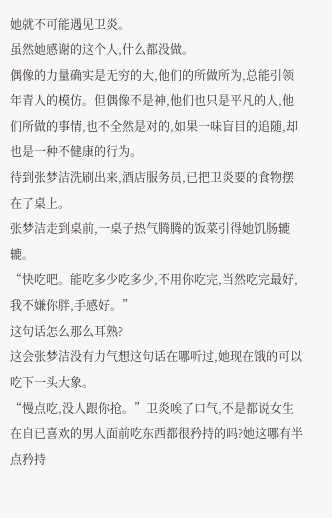她就不可能遇见卫炎。
虽然她感谢的这个人,什么都没做。
偶像的力量确实是无穷的大,他们的所做所为,总能引领年青人的模仿。但偶像不是神,他们也只是平凡的人,他们所做的事情,也不全然是对的,如果一味盲目的追随,却也是一种不健康的行为。
待到张梦洁洗刷出来,酒店服务员,已把卫炎要的食物摆在了桌上。
张梦洁走到桌前,一桌子热气腾腾的饭菜引得她饥肠辘辘。
“快吃吧。能吃多少吃多少,不用你吃完,当然吃完最好,我不嫌你胖,手感好。”
这句话怎么那么耳熟?
这会张梦洁没有力气想这句话在哪听过,她现在饿的可以吃下一头大象。
“慢点吃,没人跟你抢。”卫炎唉了口气,不是都说女生在自已喜欢的男人面前吃东西都很矜持的吗?她这哪有半点矜持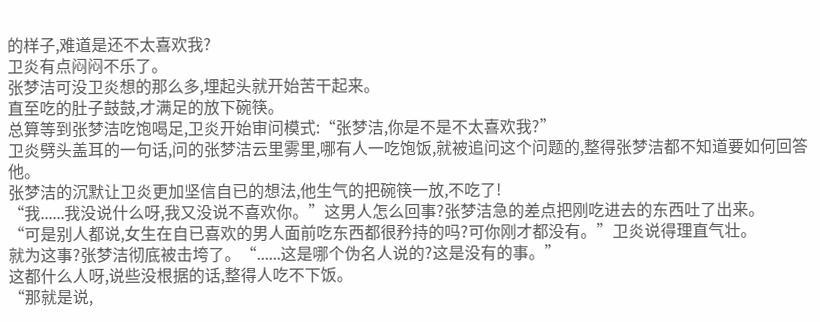的样子,难道是还不太喜欢我?
卫炎有点闷闷不乐了。
张梦洁可没卫炎想的那么多,埋起头就开始苦干起来。
直至吃的肚子鼓鼓,才满足的放下碗筷。
总算等到张梦洁吃饱喝足,卫炎开始审问模式:“张梦洁,你是不是不太喜欢我?”
卫炎劈头盖耳的一句话,问的张梦洁云里雾里,哪有人一吃饱饭,就被追问这个问题的,整得张梦洁都不知道要如何回答他。
张梦洁的沉默让卫炎更加坚信自已的想法,他生气的把碗筷一放,不吃了!
“我......我没说什么呀,我又没说不喜欢你。”这男人怎么回事?张梦洁急的差点把刚吃进去的东西吐了出来。
“可是别人都说,女生在自已喜欢的男人面前吃东西都很矜持的吗?可你刚才都没有。”卫炎说得理直气壮。
就为这事?张梦洁彻底被击垮了。“......这是哪个伪名人说的?这是没有的事。”
这都什么人呀,说些没根据的话,整得人吃不下饭。
“那就是说,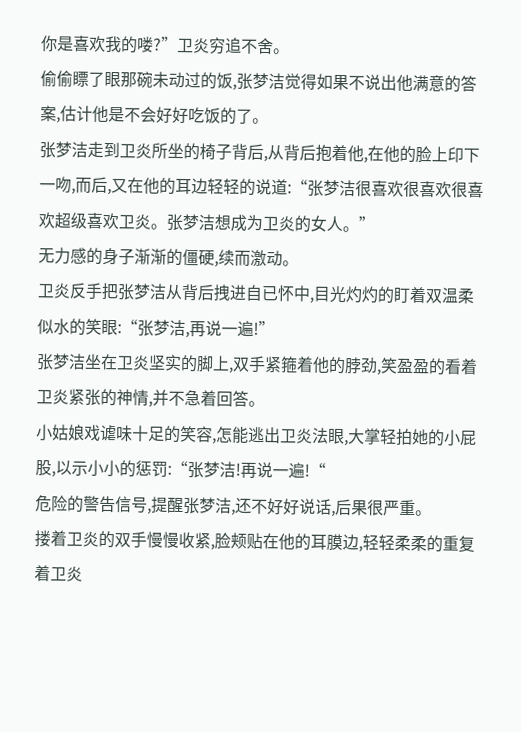你是喜欢我的喽?”卫炎穷追不舍。
偷偷瞟了眼那碗未动过的饭,张梦洁觉得如果不说出他满意的答案,估计他是不会好好吃饭的了。
张梦洁走到卫炎所坐的椅子背后,从背后抱着他,在他的脸上印下一吻,而后,又在他的耳边轻轻的说道:“张梦洁很喜欢很喜欢很喜欢超级喜欢卫炎。张梦洁想成为卫炎的女人。”
无力感的身子渐渐的僵硬,续而激动。
卫炎反手把张梦洁从背后拽进自已怀中,目光灼灼的盯着双温柔似水的笑眼:“张梦洁,再说一遍!”
张梦洁坐在卫炎坚实的脚上,双手紧箍着他的脖劲,笑盈盈的看着卫炎紧张的神情,并不急着回答。
小姑娘戏谑味十足的笑容,怎能逃出卫炎法眼,大掌轻拍她的小屁股,以示小小的惩罚:“张梦洁!再说一遍!“
危险的警告信号,提醒张梦洁,还不好好说话,后果很严重。
搂着卫炎的双手慢慢收紧,脸颊贴在他的耳膜边,轻轻柔柔的重复着卫炎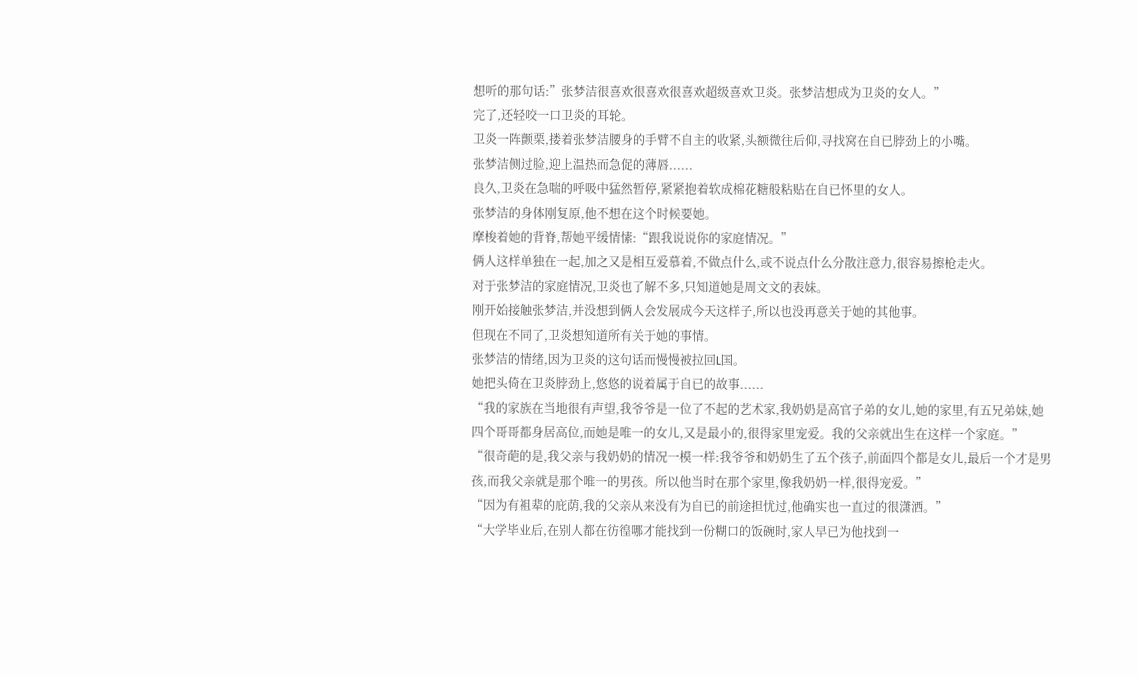想听的那句话:”张梦洁很喜欢很喜欢很喜欢超级喜欢卫炎。张梦洁想成为卫炎的女人。”
完了,还轻咬一口卫炎的耳轮。
卫炎一阵颤栗,搂着张梦洁腰身的手臂不自主的收紧,头额微往后仰,寻找窝在自已脖劲上的小嘴。
张梦洁侧过脸,迎上温热而急促的薄唇......
良久,卫炎在急喘的呼吸中猛然暂停,紧紧抱着软成棉花糖般粘贴在自已怀里的女人。
张梦洁的身体刚复原,他不想在这个时候要她。
摩梭着她的背脊,帮她平缓情愫:“跟我说说你的家庭情况。”
俩人这样单独在一起,加之又是相互爱慕着,不做点什么,或不说点什么分散注意力,很容易擦枪走火。
对于张梦洁的家庭情况,卫炎也了解不多,只知道她是周文文的表妹。
刚开始接触张梦洁,并没想到俩人会发展成今天这样子,所以也没再意关于她的其他事。
但现在不同了,卫炎想知道所有关于她的事情。
张梦洁的情绪,因为卫炎的这句话而慢慢被拉回L国。
她把头倚在卫炎脖劲上,悠悠的说着属于自已的故事......
“我的家族在当地很有声望,我爷爷是一位了不起的艺术家,我奶奶是高官子弟的女儿,她的家里,有五兄弟妹,她四个哥哥都身居高位,而她是唯一的女儿,又是最小的,很得家里宠爱。我的父亲就出生在这样一个家庭。”
“很奇葩的是,我父亲与我奶奶的情况一模一样:我爷爷和奶奶生了五个孩子,前面四个都是女儿,最后一个才是男孩,而我父亲就是那个唯一的男孩。所以他当时在那个家里,像我奶奶一样,很得宠爱。”
“因为有袓辈的庇荫,我的父亲从来没有为自已的前途担忧过,他确实也一直过的很潇洒。”
“大学毕业后,在别人都在彷徨哪才能找到一份糊口的饭碗时,家人早已为他找到一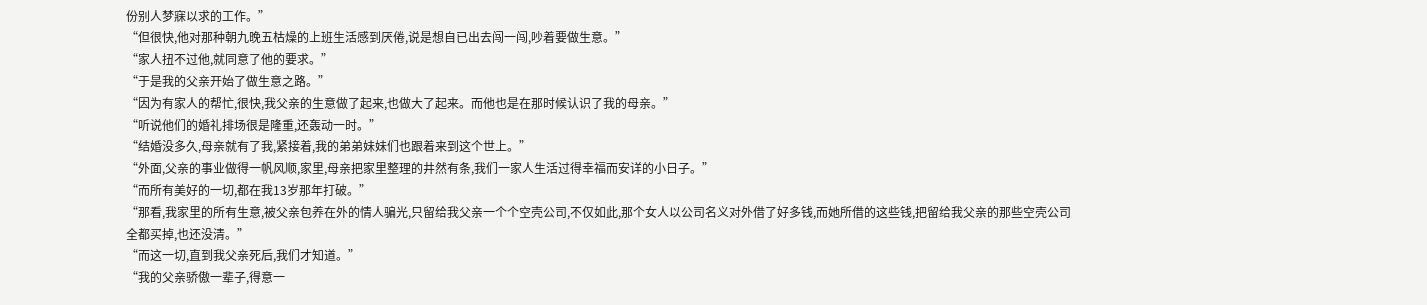份别人梦寐以求的工作。”
“但很快,他对那种朝九晚五枯燥的上班生活感到厌倦,说是想自已出去闯一闯,吵着要做生意。”
“家人扭不过他,就同意了他的要求。”
“于是我的父亲开始了做生意之路。”
“因为有家人的帮忙,很快,我父亲的生意做了起来,也做大了起来。而他也是在那时候认识了我的母亲。”
“听说他们的婚礼排场很是隆重,还轰动一时。”
“结婚没多久,母亲就有了我,紧接着,我的弟弟妹妹们也跟着来到这个世上。”
“外面,父亲的事业做得一帆风顺,家里,母亲把家里整理的井然有条,我们一家人生活过得幸福而安详的小日子。”
“而所有美好的一切,都在我13岁那年打破。”
“那看,我家里的所有生意,被父亲包养在外的情人骗光,只留给我父亲一个个空壳公司,不仅如此,那个女人以公司名义对外借了好多钱,而她所借的这些钱,把留给我父亲的那些空壳公司全都买掉,也还没清。”
“而这一切,直到我父亲死后,我们才知道。”
“我的父亲骄傲一辈子,得意一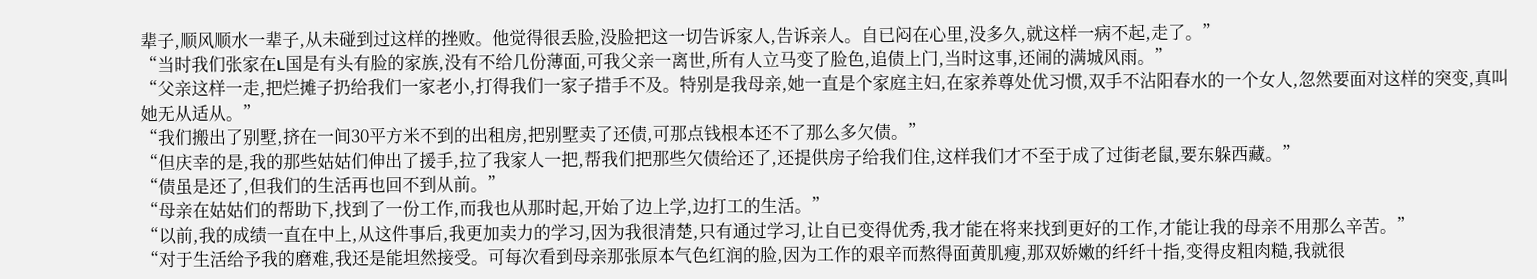辈子,顺风顺水一辈子,从未碰到过这样的挫败。他觉得很丢脸,没脸把这一切告诉家人,告诉亲人。自已闷在心里,没多久,就这样一病不起,走了。”
“当时我们张家在L国是有头有脸的家族,没有不给几份薄面,可我父亲一离世,所有人立马变了脸色,追债上门,当时这事,还闹的满城风雨。”
“父亲这样一走,把烂摊子扔给我们一家老小,打得我们一家子措手不及。特别是我母亲,她一直是个家庭主妇,在家养尊处优习惯,双手不沾阳春水的一个女人,忽然要面对这样的突变,真叫她无从适从。”
“我们搬出了别墅,挤在一间30平方米不到的出租房,把别墅卖了还债,可那点钱根本还不了那么多欠债。”
“但庆幸的是,我的那些姑姑们伸出了援手,拉了我家人一把,帮我们把那些欠债给还了,还提供房子给我们住,这样我们才不至于成了过街老鼠,要东躲西藏。”
“债虽是还了,但我们的生活再也回不到从前。”
“母亲在姑姑们的帮助下,找到了一份工作,而我也从那时起,开始了边上学,边打工的生活。”
“以前,我的成绩一直在中上,从这件事后,我更加卖力的学习,因为我很清楚,只有通过学习,让自已变得优秀,我才能在将来找到更好的工作,才能让我的母亲不用那么辛苦。”
“对于生活给予我的磨难,我还是能坦然接受。可每次看到母亲那张原本气色红润的脸,因为工作的艰辛而熬得面黄肌瘦,那双娇嫩的纤纤十指,变得皮粗肉糙,我就很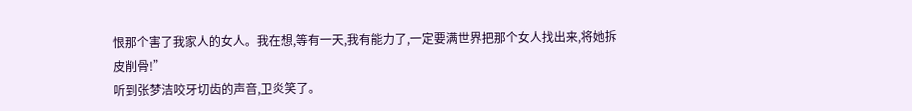恨那个害了我家人的女人。我在想,等有一天,我有能力了,一定要满世界把那个女人找出来,将她拆皮削骨!”
听到张梦洁咬牙切齿的声音,卫炎笑了。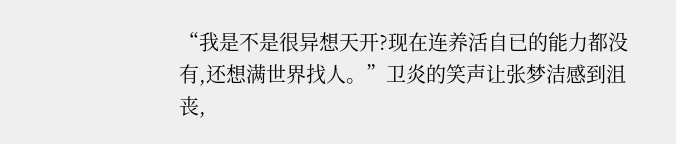“我是不是很异想天开?现在连养活自已的能力都没有,还想满世界找人。”卫炎的笑声让张梦洁感到沮丧,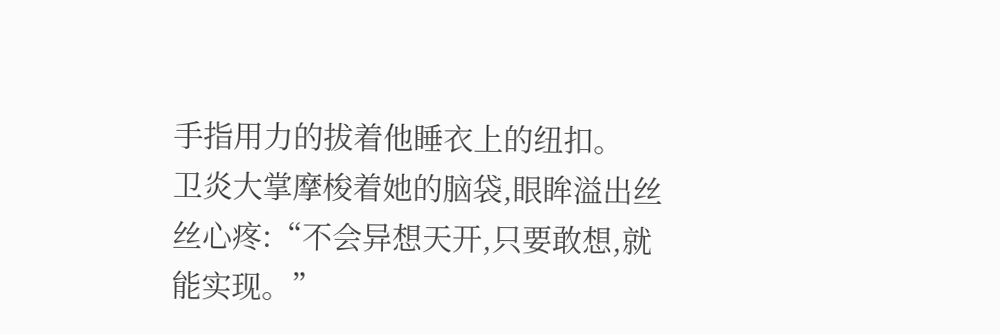手指用力的拔着他睡衣上的纽扣。
卫炎大掌摩梭着她的脑袋,眼眸溢出丝丝心疼:“不会异想天开,只要敢想,就能实现。”